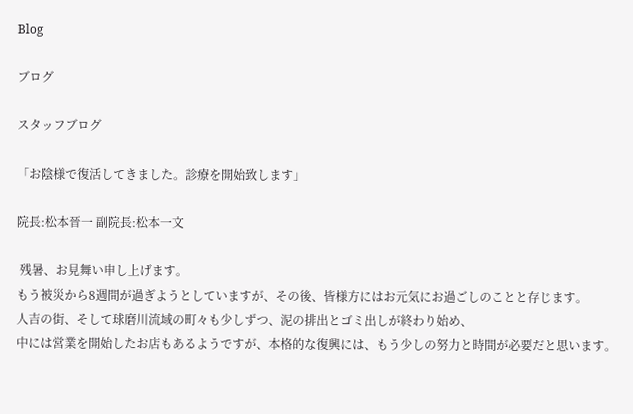Blog

ブログ

スタッフブログ

「お陰様で復活してきました。診療を開始致します」

院長:松本晉一 副院長:松本一文

 残暑、お見舞い申し上げます。
もう被災から8週間が過ぎようとしていますが、その後、皆様方にはお元気にお過ごしのことと存じます。
人吉の街、そして球磨川流域の町々も少しずつ、泥の排出とゴミ出しが終わり始め、
中には営業を開始したお店もあるようですが、本格的な復興には、もう少しの努力と時間が必要だと思います。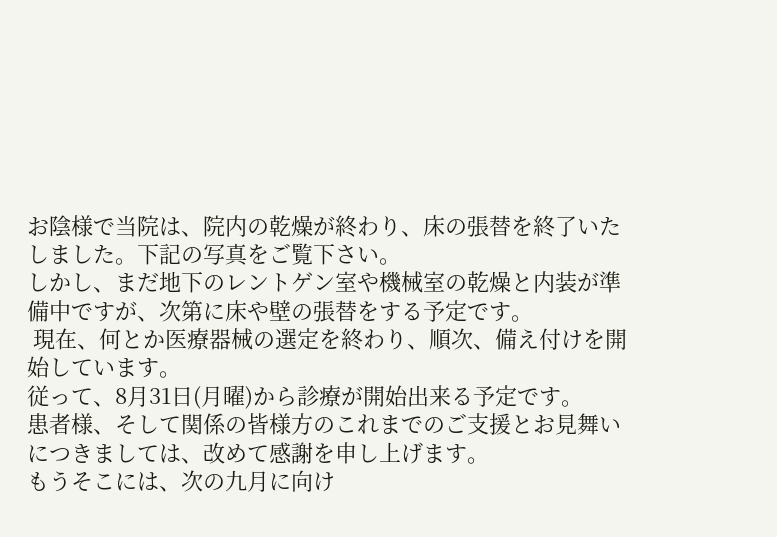お陰様で当院は、院内の乾燥が終わり、床の張替を終了いたしました。下記の写真をご覧下さい。
しかし、まだ地下のレントゲン室や機械室の乾燥と内装が準備中ですが、次第に床や壁の張替をする予定です。
 現在、何とか医療器械の選定を終わり、順次、備え付けを開始しています。
従って、8月31日(月曜)から診療が開始出来る予定です。
患者様、そして関係の皆様方のこれまでのご支援とお見舞いにつきましては、改めて感謝を申し上げます。
もうそこには、次の九月に向け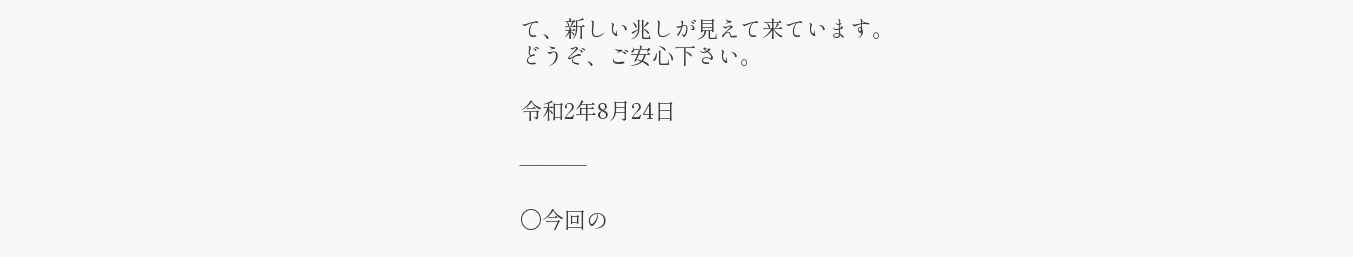て、新しい兆しが見えて来ています。
どうぞ、ご安心下さい。

令和2年8月24日

———

〇今回の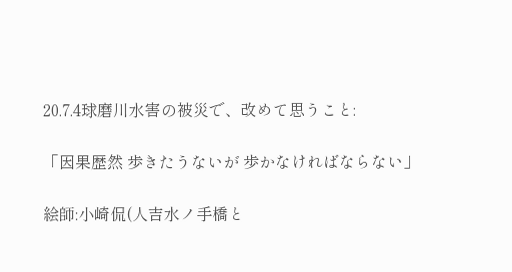20.7.4球磨川水害の被災で、改めて思うこと:

「因果歴然 歩きたうないが 歩かなければならない」

絵師:小崎侃(人吉水ノ手橋と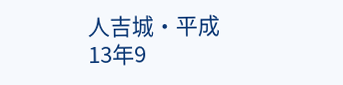人吉城・平成13年9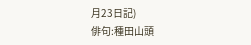月23日記)
俳句:種田山頭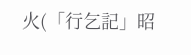火(「行乞記」昭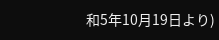和5年10月19日より)